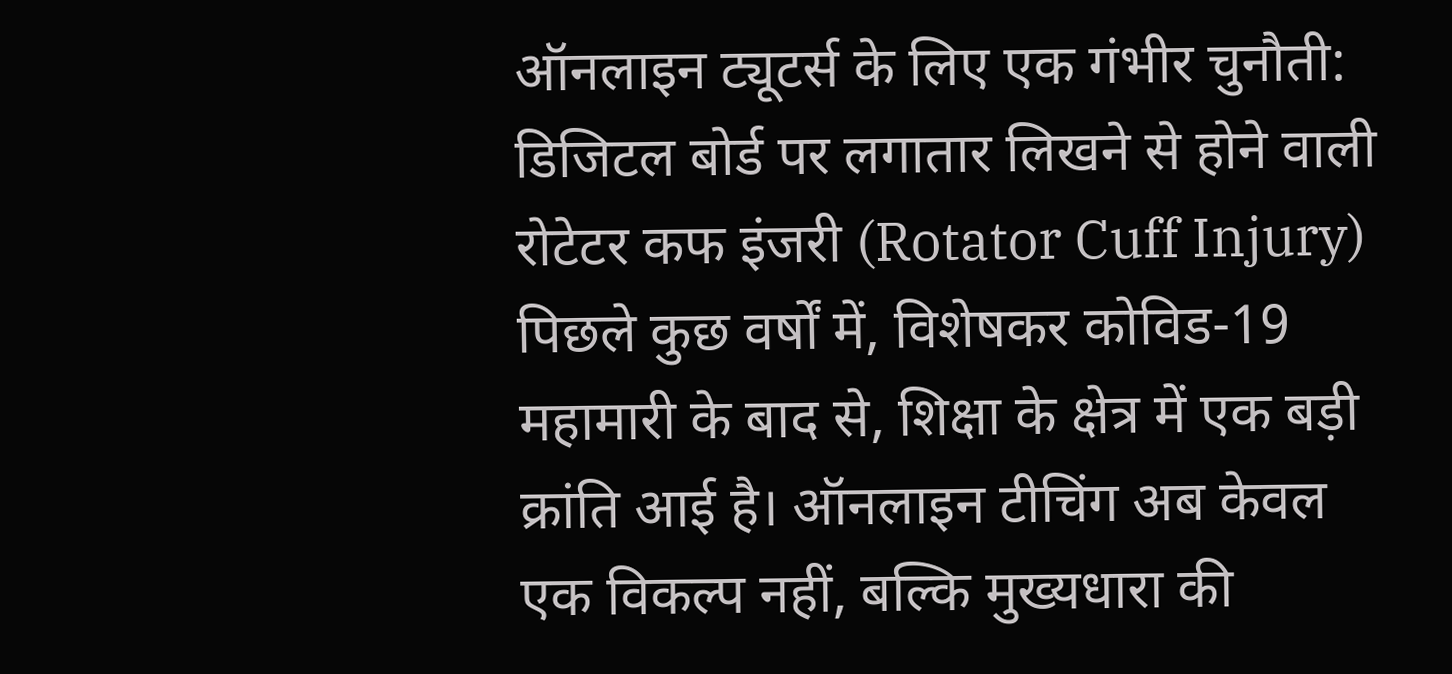ऑनलाइन ट्यूटर्स के लिए एक गंभीर चुनौती: डिजिटल बोर्ड पर लगातार लिखने से होने वाली रोटेटर कफ इंजरी (Rotator Cuff Injury)
पिछले कुछ वर्षों में, विशेषकर कोविड-19 महामारी के बाद से, शिक्षा के क्षेत्र में एक बड़ी क्रांति आई है। ऑनलाइन टीचिंग अब केवल एक विकल्प नहीं, बल्कि मुख्यधारा की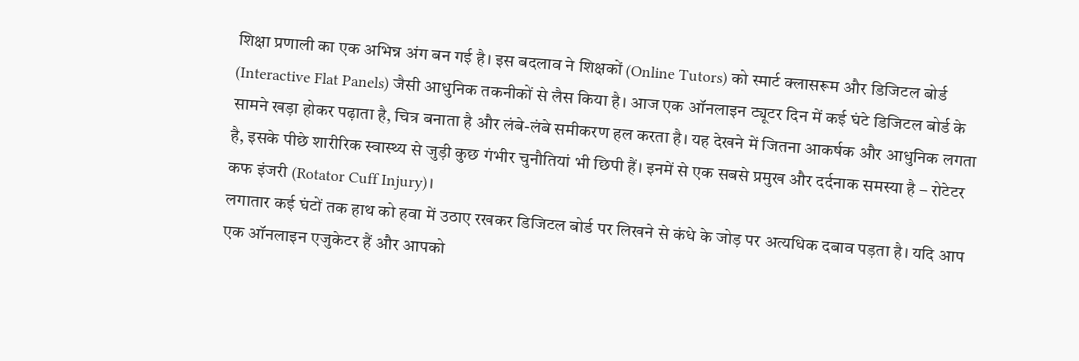शिक्षा प्रणाली का एक अभिन्न अंग बन गई है। इस बदलाव ने शिक्षकों (Online Tutors) को स्मार्ट क्लासरूम और डिजिटल बोर्ड (Interactive Flat Panels) जैसी आधुनिक तकनीकों से लैस किया है। आज एक ऑनलाइन ट्यूटर दिन में कई घंटे डिजिटल बोर्ड के सामने खड़ा होकर पढ़ाता है, चित्र बनाता है और लंबे-लंबे समीकरण हल करता है। यह देखने में जितना आकर्षक और आधुनिक लगता है, इसके पीछे शारीरिक स्वास्थ्य से जुड़ी कुछ गंभीर चुनौतियां भी छिपी हैं। इनमें से एक सबसे प्रमुख और दर्दनाक समस्या है – रोटेटर कफ इंजरी (Rotator Cuff Injury)।
लगातार कई घंटों तक हाथ को हवा में उठाए रखकर डिजिटल बोर्ड पर लिखने से कंधे के जोड़ पर अत्यधिक दबाव पड़ता है। यदि आप एक ऑनलाइन एजुकेटर हैं और आपको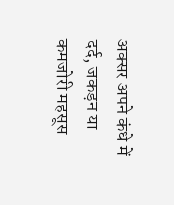अक्सर अपने कंधे में दर्द, जकड़न या कमजोरी महसूस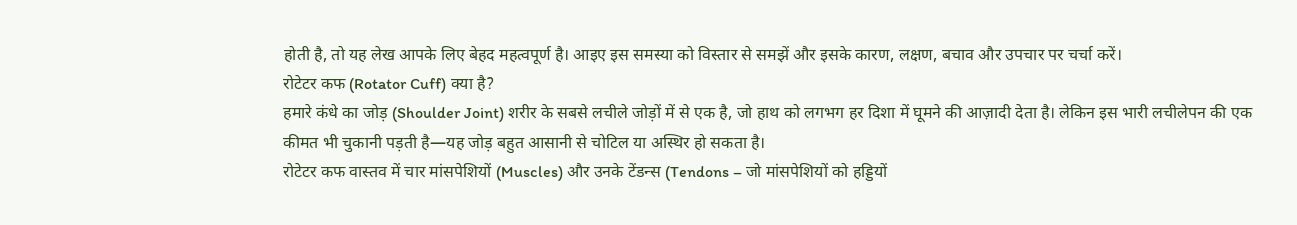होती है, तो यह लेख आपके लिए बेहद महत्वपूर्ण है। आइए इस समस्या को विस्तार से समझें और इसके कारण, लक्षण, बचाव और उपचार पर चर्चा करें।
रोटेटर कफ (Rotator Cuff) क्या है?
हमारे कंधे का जोड़ (Shoulder Joint) शरीर के सबसे लचीले जोड़ों में से एक है, जो हाथ को लगभग हर दिशा में घूमने की आज़ादी देता है। लेकिन इस भारी लचीलेपन की एक कीमत भी चुकानी पड़ती है—यह जोड़ बहुत आसानी से चोटिल या अस्थिर हो सकता है।
रोटेटर कफ वास्तव में चार मांसपेशियों (Muscles) और उनके टेंडन्स (Tendons – जो मांसपेशियों को हड्डियों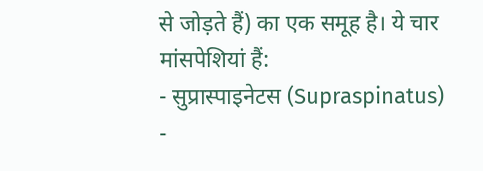से जोड़ते हैं) का एक समूह है। ये चार मांसपेशियां हैं:
- सुप्रास्पाइनेटस (Supraspinatus)
-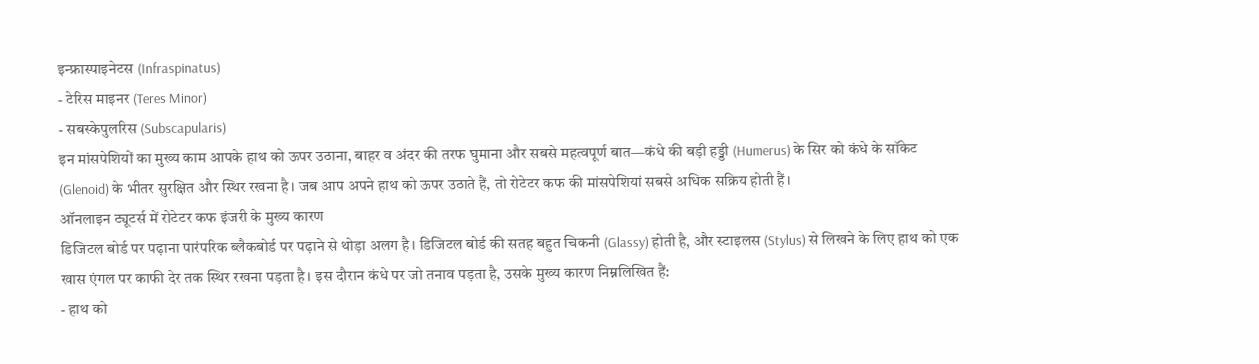इन्फ्रास्पाइनेटस (Infraspinatus)
- टेरिस माइनर (Teres Minor)
- सबस्केपुलरिस (Subscapularis)
इन मांसपेशियों का मुख्य काम आपके हाथ को ऊपर उठाना, बाहर व अंदर की तरफ घुमाना और सबसे महत्वपूर्ण बात—कंधे की बड़ी हड्डी (Humerus) के सिर को कंधे के सॉकेट (Glenoid) के भीतर सुरक्षित और स्थिर रखना है। जब आप अपने हाथ को ऊपर उठाते हैं, तो रोटेटर कफ की मांसपेशियां सबसे अधिक सक्रिय होती हैं।
ऑनलाइन ट्यूटर्स में रोटेटर कफ इंजरी के मुख्य कारण
डिजिटल बोर्ड पर पढ़ाना पारंपरिक ब्लैकबोर्ड पर पढ़ाने से थोड़ा अलग है। डिजिटल बोर्ड की सतह बहुत चिकनी (Glassy) होती है, और स्टाइलस (Stylus) से लिखने के लिए हाथ को एक खास एंगल पर काफी देर तक स्थिर रखना पड़ता है। इस दौरान कंधे पर जो तनाव पड़ता है, उसके मुख्य कारण निम्नलिखित हैं:
- हाथ को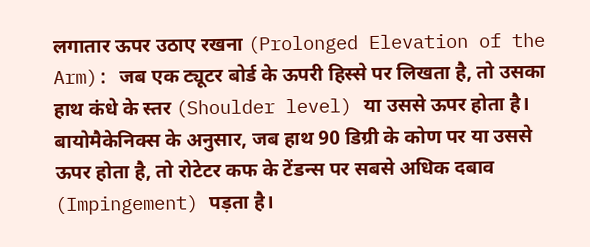लगातार ऊपर उठाए रखना (Prolonged Elevation of the Arm): जब एक ट्यूटर बोर्ड के ऊपरी हिस्से पर लिखता है, तो उसका हाथ कंधे के स्तर (Shoulder level) या उससे ऊपर होता है। बायोमैकेनिक्स के अनुसार, जब हाथ 90 डिग्री के कोण पर या उससे ऊपर होता है, तो रोटेटर कफ के टेंडन्स पर सबसे अधिक दबाव (Impingement) पड़ता है।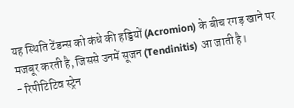यह स्थिति टेंडन्स को कंधे की हड्डियों (Acromion) के बीच रगड़ खाने पर मजबूर करती है, जिससे उनमें सूजन (Tendinitis) आ जाती है।
- रिपीटिटिव स्ट्रेन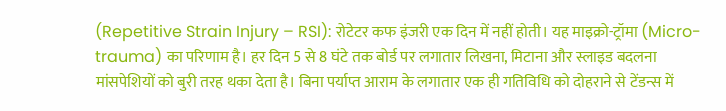(Repetitive Strain Injury – RSI): रोटेटर कफ इंजरी एक दिन में नहीं होती। यह माइक्रो-ट्रॉमा (Micro-trauma) का परिणाम है। हर दिन 5 से 8 घंटे तक बोर्ड पर लगातार लिखना, मिटाना और स्लाइड बदलना मांसपेशियों को बुरी तरह थका देता है। बिना पर्याप्त आराम के लगातार एक ही गतिविधि को दोहराने से टेंडन्स में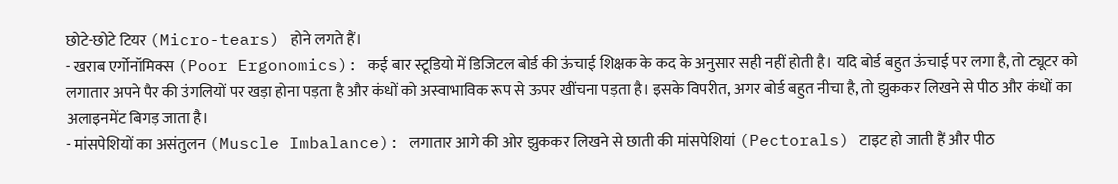छोटे-छोटे टियर (Micro-tears) होने लगते हैं।
- खराब एर्गोनॉमिक्स (Poor Ergonomics): कई बार स्टूडियो में डिजिटल बोर्ड की ऊंचाई शिक्षक के कद के अनुसार सही नहीं होती है। यदि बोर्ड बहुत ऊंचाई पर लगा है, तो ट्यूटर को लगातार अपने पैर की उंगलियों पर खड़ा होना पड़ता है और कंधों को अस्वाभाविक रूप से ऊपर खींचना पड़ता है। इसके विपरीत, अगर बोर्ड बहुत नीचा है, तो झुककर लिखने से पीठ और कंधों का अलाइनमेंट बिगड़ जाता है।
- मांसपेशियों का असंतुलन (Muscle Imbalance): लगातार आगे की ओर झुककर लिखने से छाती की मांसपेशियां (Pectorals) टाइट हो जाती हैं और पीठ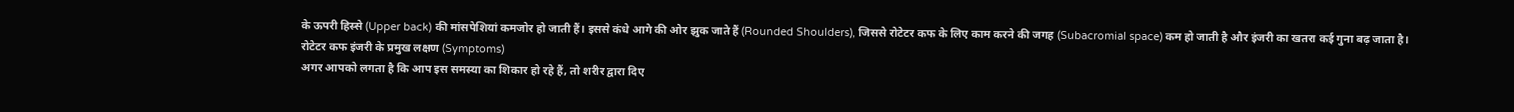के ऊपरी हिस्से (Upper back) की मांसपेशियां कमजोर हो जाती हैं। इससे कंधे आगे की ओर झुक जाते हैं (Rounded Shoulders), जिससे रोटेटर कफ के लिए काम करने की जगह (Subacromial space) कम हो जाती है और इंजरी का खतरा कई गुना बढ़ जाता है।
रोटेटर कफ इंजरी के प्रमुख लक्षण (Symptoms)
अगर आपको लगता है कि आप इस समस्या का शिकार हो रहे हैं, तो शरीर द्वारा दिए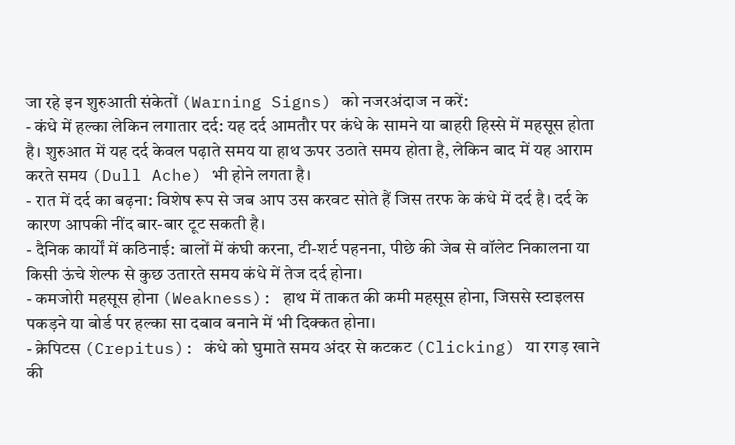जा रहे इन शुरुआती संकेतों (Warning Signs) को नजरअंदाज न करें:
- कंधे में हल्का लेकिन लगातार दर्द: यह दर्द आमतौर पर कंधे के सामने या बाहरी हिस्से में महसूस होता है। शुरुआत में यह दर्द केवल पढ़ाते समय या हाथ ऊपर उठाते समय होता है, लेकिन बाद में यह आराम करते समय (Dull Ache) भी होने लगता है।
- रात में दर्द का बढ़ना: विशेष रूप से जब आप उस करवट सोते हैं जिस तरफ के कंधे में दर्द है। दर्द के कारण आपकी नींद बार-बार टूट सकती है।
- दैनिक कार्यों में कठिनाई: बालों में कंघी करना, टी-शर्ट पहनना, पीछे की जेब से वॉलेट निकालना या किसी ऊंचे शेल्फ से कुछ उतारते समय कंधे में तेज दर्द होना।
- कमजोरी महसूस होना (Weakness): हाथ में ताकत की कमी महसूस होना, जिससे स्टाइलस पकड़ने या बोर्ड पर हल्का सा दबाव बनाने में भी दिक्कत होना।
- क्रेपिटस (Crepitus): कंधे को घुमाते समय अंदर से कटकट (Clicking) या रगड़ खाने की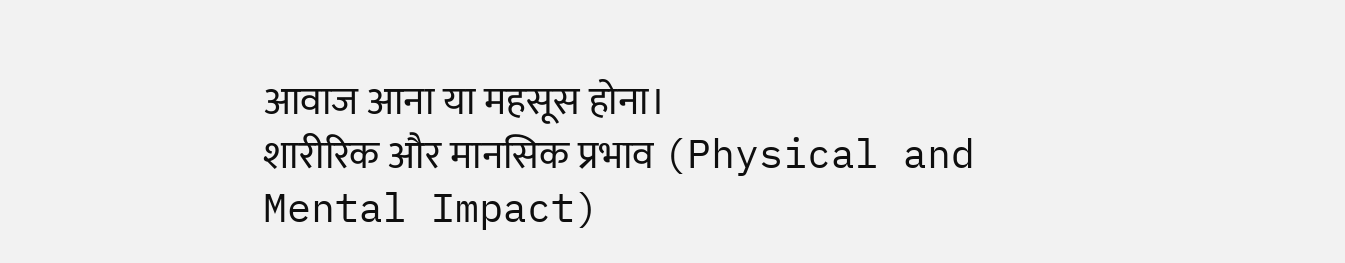आवाज आना या महसूस होना।
शारीरिक और मानसिक प्रभाव (Physical and Mental Impact)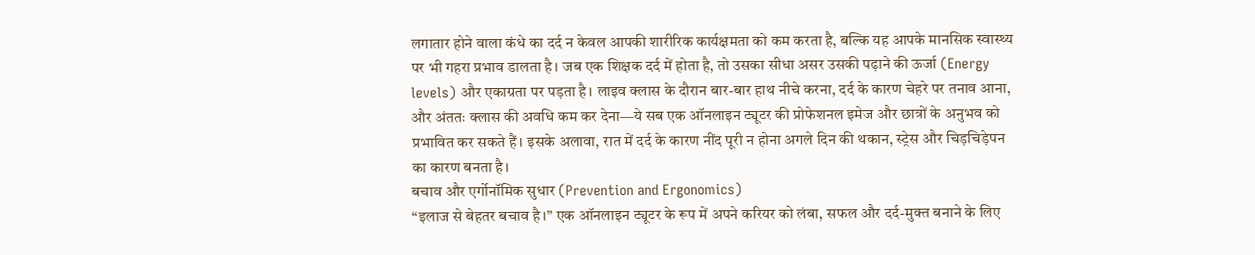लगातार होने वाला कंधे का दर्द न केवल आपकी शारीरिक कार्यक्षमता को कम करता है, बल्कि यह आपके मानसिक स्वास्थ्य पर भी गहरा प्रभाव डालता है। जब एक शिक्षक दर्द में होता है, तो उसका सीधा असर उसकी पढ़ाने की ऊर्जा (Energy levels) और एकाग्रता पर पड़ता है। लाइव क्लास के दौरान बार-बार हाथ नीचे करना, दर्द के कारण चेहरे पर तनाव आना, और अंततः क्लास की अवधि कम कर देना—ये सब एक ऑनलाइन ट्यूटर की प्रोफेशनल इमेज और छात्रों के अनुभव को प्रभावित कर सकते हैं। इसके अलावा, रात में दर्द के कारण नींद पूरी न होना अगले दिन की थकान, स्ट्रेस और चिड़चिड़ेपन का कारण बनता है।
बचाव और एर्गोनॉमिक सुधार (Prevention and Ergonomics)
“इलाज से बेहतर बचाव है।” एक ऑनलाइन ट्यूटर के रूप में अपने करियर को लंबा, सफल और दर्द-मुक्त बनाने के लिए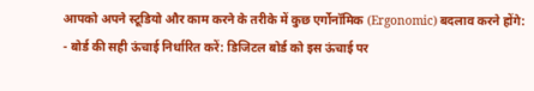आपको अपने स्टूडियो और काम करने के तरीके में कुछ एर्गोनॉमिक (Ergonomic) बदलाव करने होंगे:
- बोर्ड की सही ऊंचाई निर्धारित करें: डिजिटल बोर्ड को इस ऊंचाई पर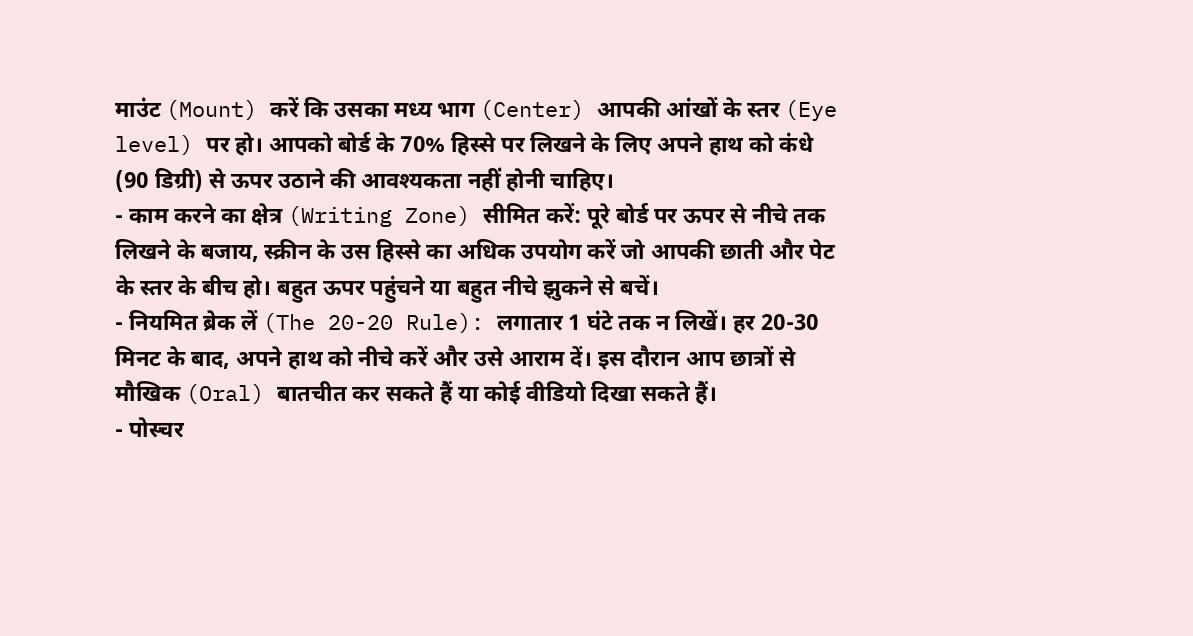माउंट (Mount) करें कि उसका मध्य भाग (Center) आपकी आंखों के स्तर (Eye level) पर हो। आपको बोर्ड के 70% हिस्से पर लिखने के लिए अपने हाथ को कंधे (90 डिग्री) से ऊपर उठाने की आवश्यकता नहीं होनी चाहिए।
- काम करने का क्षेत्र (Writing Zone) सीमित करें: पूरे बोर्ड पर ऊपर से नीचे तक लिखने के बजाय, स्क्रीन के उस हिस्से का अधिक उपयोग करें जो आपकी छाती और पेट के स्तर के बीच हो। बहुत ऊपर पहुंचने या बहुत नीचे झुकने से बचें।
- नियमित ब्रेक लें (The 20-20 Rule): लगातार 1 घंटे तक न लिखें। हर 20-30 मिनट के बाद, अपने हाथ को नीचे करें और उसे आराम दें। इस दौरान आप छात्रों से मौखिक (Oral) बातचीत कर सकते हैं या कोई वीडियो दिखा सकते हैं।
- पोस्चर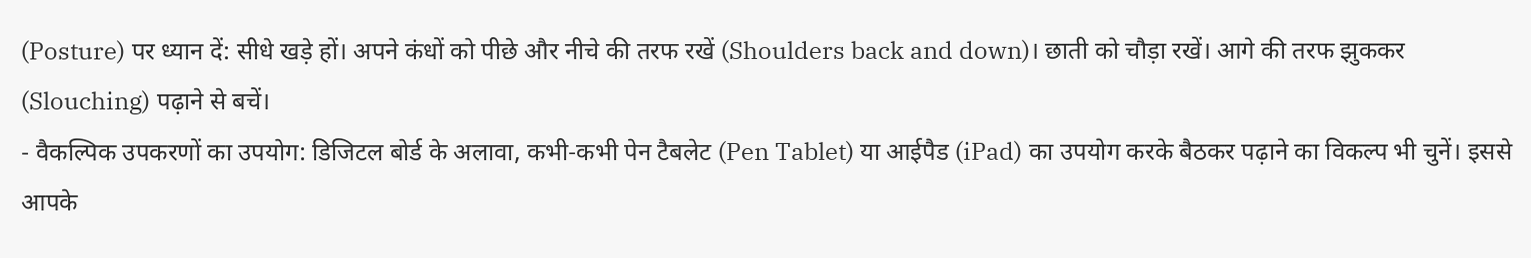(Posture) पर ध्यान दें: सीधे खड़े हों। अपने कंधों को पीछे और नीचे की तरफ रखें (Shoulders back and down)। छाती को चौड़ा रखें। आगे की तरफ झुककर (Slouching) पढ़ाने से बचें।
- वैकल्पिक उपकरणों का उपयोग: डिजिटल बोर्ड के अलावा, कभी-कभी पेन टैबलेट (Pen Tablet) या आईपैड (iPad) का उपयोग करके बैठकर पढ़ाने का विकल्प भी चुनें। इससे आपके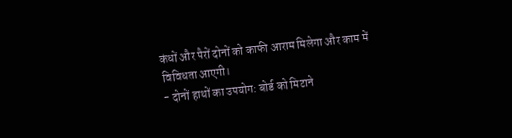कंधों और पैरों दोनों को काफी आराम मिलेगा और काम में विविधता आएगी।
- दोनों हाथों का उपयोग: बोर्ड को मिटाने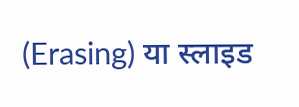(Erasing) या स्लाइड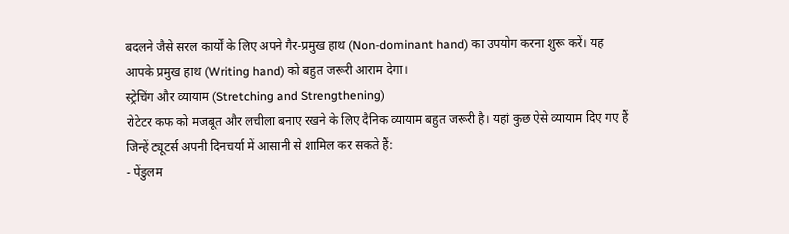बदलने जैसे सरल कार्यों के लिए अपने गैर-प्रमुख हाथ (Non-dominant hand) का उपयोग करना शुरू करें। यह आपके प्रमुख हाथ (Writing hand) को बहुत जरूरी आराम देगा।
स्ट्रेचिंग और व्यायाम (Stretching and Strengthening)
रोटेटर कफ को मजबूत और लचीला बनाए रखने के लिए दैनिक व्यायाम बहुत जरूरी है। यहां कुछ ऐसे व्यायाम दिए गए हैं जिन्हें ट्यूटर्स अपनी दिनचर्या में आसानी से शामिल कर सकते हैं:
- पेंडुलम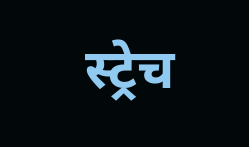स्ट्रेच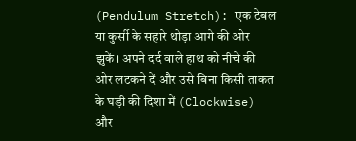(Pendulum Stretch): एक टेबल या कुर्सी के सहारे थोड़ा आगे की ओर झुकें। अपने दर्द वाले हाथ को नीचे की ओर लटकने दें और उसे बिना किसी ताकत के घड़ी की दिशा में (Clockwise) और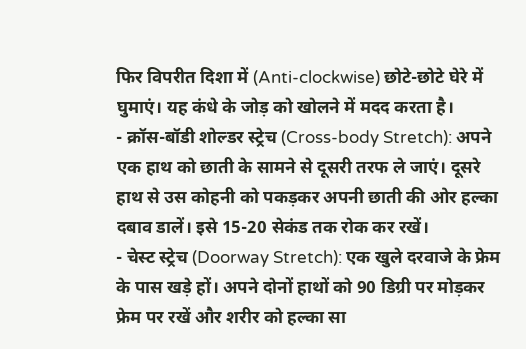फिर विपरीत दिशा में (Anti-clockwise) छोटे-छोटे घेरे में घुमाएं। यह कंधे के जोड़ को खोलने में मदद करता है।
- क्रॉस-बॉडी शोल्डर स्ट्रेच (Cross-body Stretch): अपने एक हाथ को छाती के सामने से दूसरी तरफ ले जाएं। दूसरे हाथ से उस कोहनी को पकड़कर अपनी छाती की ओर हल्का दबाव डालें। इसे 15-20 सेकंड तक रोक कर रखें।
- चेस्ट स्ट्रेच (Doorway Stretch): एक खुले दरवाजे के फ्रेम के पास खड़े हों। अपने दोनों हाथों को 90 डिग्री पर मोड़कर फ्रेम पर रखें और शरीर को हल्का सा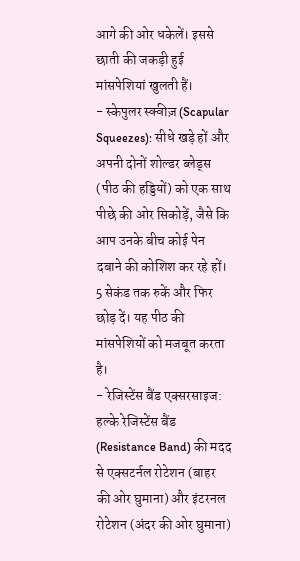आगे की ओर धकेलें। इससे छाती की जकड़ी हुई मांसपेशियां खुलती हैं।
- स्केपुलर स्क्वीज़ (Scapular Squeezes): सीधे खड़े हों और अपनी दोनों शोल्डर ब्लेड्स (पीठ की हड्डियों) को एक साथ पीछे की ओर सिकोड़ें, जैसे कि आप उनके बीच कोई पेन दबाने की कोशिश कर रहे हों। 5 सेकंड तक रुकें और फिर छोड़ दें। यह पीठ की मांसपेशियों को मजबूत करता है।
- रेजिस्टेंस बैंड एक्सरसाइज: हल्के रेजिस्टेंस बैंड (Resistance Band) की मदद से एक्सटर्नल रोटेशन (बाहर की ओर घुमाना) और इंटरनल रोटेशन (अंदर की ओर घुमाना)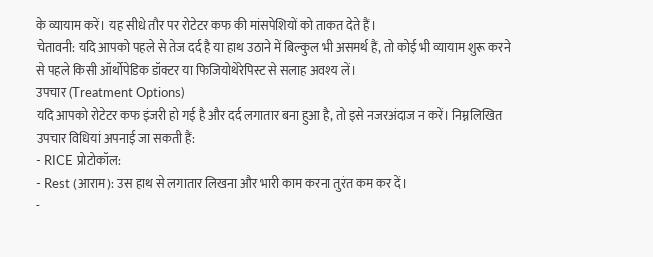के व्यायाम करें। यह सीधे तौर पर रोटेटर कफ की मांसपेशियों को ताकत देते हैं।
चेतावनी: यदि आपको पहले से तेज दर्द है या हाथ उठाने में बिल्कुल भी असमर्थ हैं, तो कोई भी व्यायाम शुरू करने से पहले किसी ऑर्थोपेडिक डॉक्टर या फिजियोथेरेपिस्ट से सलाह अवश्य लें।
उपचार (Treatment Options)
यदि आपको रोटेटर कफ इंजरी हो गई है और दर्द लगातार बना हुआ है, तो इसे नजरअंदाज न करें। निम्नलिखित उपचार विधियां अपनाई जा सकती हैं:
- RICE प्रोटोकॉल:
- Rest (आराम): उस हाथ से लगातार लिखना और भारी काम करना तुरंत कम कर दें।
-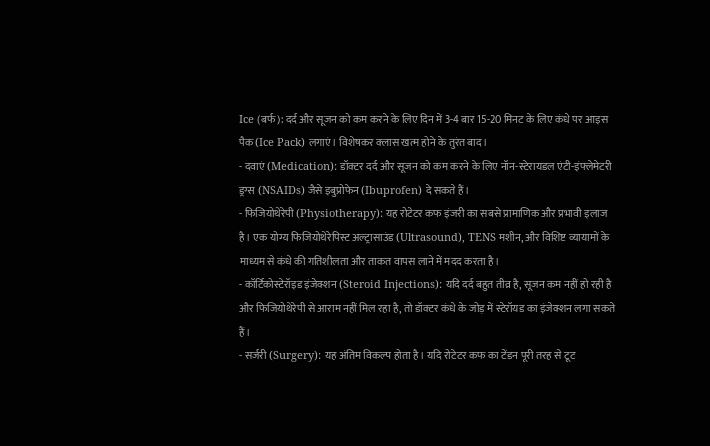Ice (बर्फ): दर्द और सूजन को कम करने के लिए दिन में 3-4 बार 15-20 मिनट के लिए कंधे पर आइस पैक (Ice Pack) लगाएं। विशेषकर क्लास खत्म होने के तुरंत बाद।
- दवाएं (Medication): डॉक्टर दर्द और सूजन को कम करने के लिए नॉन-स्टेरायडल एंटी-इंफ्लेमेटरी ड्रग्स (NSAIDs) जैसे इबुप्रोफेन (Ibuprofen) दे सकते हैं।
- फिजियोथेरेपी (Physiotherapy): यह रोटेटर कफ इंजरी का सबसे प्रामाणिक और प्रभावी इलाज है। एक योग्य फिजियोथेरेपिस्ट अल्ट्रासाउंड (Ultrasound), TENS मशीन, और विशिष्ट व्यायामों के माध्यम से कंधे की गतिशीलता और ताकत वापस लाने में मदद करता है।
- कॉर्टिकोस्टेरॉइड इंजेक्शन (Steroid Injections): यदि दर्द बहुत तीव्र है, सूजन कम नहीं हो रही है और फिजियोथेरेपी से आराम नहीं मिल रहा है, तो डॉक्टर कंधे के जोड़ में स्टेरॉयड का इंजेक्शन लगा सकते हैं।
- सर्जरी (Surgery): यह अंतिम विकल्प होता है। यदि रोटेटर कफ का टेंडन पूरी तरह से टूट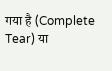गया है (Complete Tear) या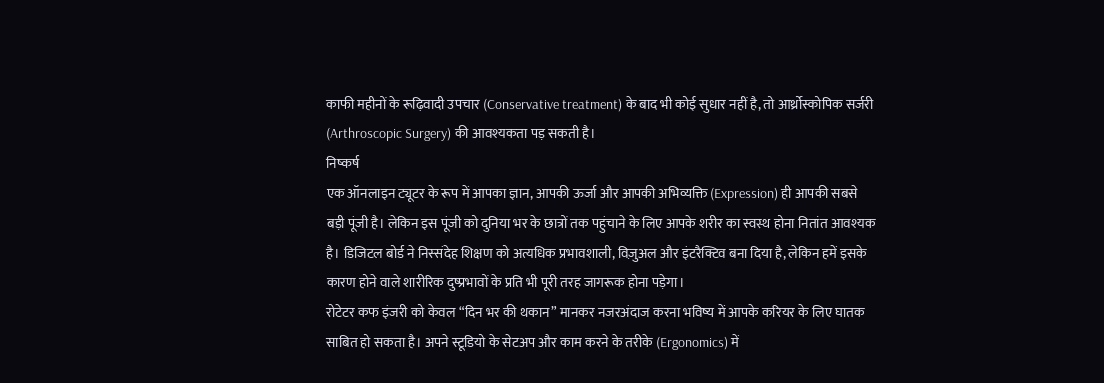काफी महीनों के रूढ़िवादी उपचार (Conservative treatment) के बाद भी कोई सुधार नहीं है, तो आर्थ्रोस्कोपिक सर्जरी (Arthroscopic Surgery) की आवश्यकता पड़ सकती है।
निष्कर्ष
एक ऑनलाइन ट्यूटर के रूप में आपका ज्ञान, आपकी ऊर्जा और आपकी अभिव्यक्ति (Expression) ही आपकी सबसे बड़ी पूंजी है। लेकिन इस पूंजी को दुनिया भर के छात्रों तक पहुंचाने के लिए आपके शरीर का स्वस्थ होना नितांत आवश्यक है। डिजिटल बोर्ड ने निस्संदेह शिक्षण को अत्यधिक प्रभावशाली, विज़ुअल और इंटरैक्टिव बना दिया है, लेकिन हमें इसके कारण होने वाले शारीरिक दुष्प्रभावों के प्रति भी पूरी तरह जागरूक होना पड़ेगा।
रोटेटर कफ इंजरी को केवल “दिन भर की थकान” मानकर नजरअंदाज करना भविष्य में आपके करियर के लिए घातक साबित हो सकता है। अपने स्टूडियो के सेटअप और काम करने के तरीके (Ergonomics) में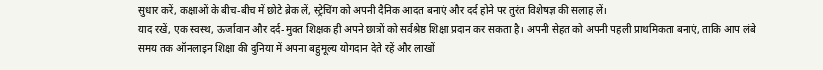सुधार करें, कक्षाओं के बीच-बीच में छोटे ब्रेक लें, स्ट्रेचिंग को अपनी दैनिक आदत बनाएं और दर्द होने पर तुरंत विशेषज्ञ की सलाह लें।
याद रखें, एक स्वस्थ, ऊर्जावान और दर्द-मुक्त शिक्षक ही अपने छात्रों को सर्वश्रेष्ठ शिक्षा प्रदान कर सकता है। अपनी सेहत को अपनी पहली प्राथमिकता बनाएं, ताकि आप लंबे समय तक ऑनलाइन शिक्षा की दुनिया में अपना बहुमूल्य योगदान देते रहें और लाखों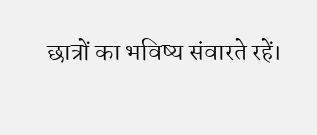छात्रों का भविष्य संवारते रहें।